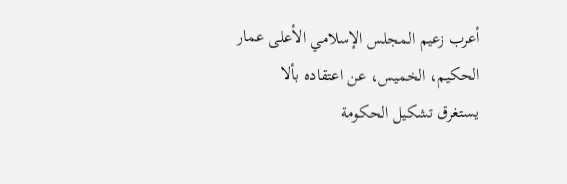أعرب زعيم المجلس الإسلامي الأعلى عمار الحكيم، الخميس، عن اعتقاده بألا يستغرق تشكيل الحكومة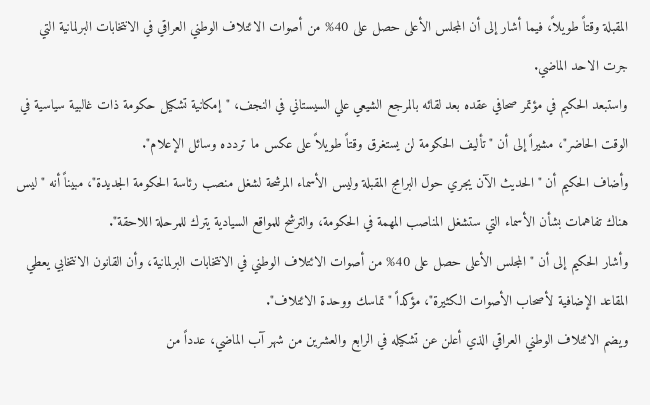المقبلة وقتاً طويلاً، فيما أشار إلى أن المجلس الأعلى حصل على 40% من أصوات الائتلاف الوطني العراقي في الانتخابات البرلمانية التي جرت الاحد الماضي.
واستبعد الحكيم في مؤتمر صحافي عقده بعد لقائه بالمرجع الشيعي علي السيستاني في النجف، "إمكانية تشكيل حكومة ذات غالبية سياسية في الوقت الحاضر"، مشيراً إلى أن "تأليف الحكومة لن يستغرق وقتاً طويلاً على عكس ما تردده وسائل الإعلام".
وأضاف الحكيم أن "الحديث الآن يجري حول البرامج المقبلة وليس الأسماء المرشحة لشغل منصب رئاسة الحكومة الجديدة"، مبيناً أنه "ليس هناك تفاهمات بشأن الأسماء التي ستشغل المناصب المهمة في الحكومة، والترشح للمواقع السيادية يترك للمرحلة اللاحقة".
وأشار الحكيم إلى أن "المجلس الأعلى حصل على 40% من أصوات الائتلاف الوطني في الانتخابات البرلمانية، وأن القانون الانتخابي يعطي المقاعد الإضافية لأصحاب الأصوات الكثيرة"، مؤكداً "تماسك ووحدة الائتلاف".
ويضم الائتلاف الوطني العراقي الذي أعلن عن تشكيله في الرابع والعشرين من شهر آب الماضي، عدداً من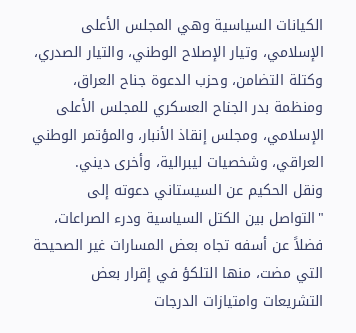الكيانات السياسية وهي المجلس الأعلى الإسلامي، وتيار الإصلاح الوطني، والتيار الصدري، وكتلة التضامن، وحزب الدعوة جناح العراق، ومنظمة بدر الجناح العسكري للمجلس الأعلى الإسلامي، ومجلس إنقاذ الأنبار، والمؤتمر الوطني العراقي، وشخصيات ليبرالية، وأخرى ديني.
ونقل الحكيم عن السيستاني دعوته إلى "التواصل بين الكتل السياسية ودرء الصراعات، فضلاً عن أسفه تجاه بعض المسارات غير الصحيحة التي مضت، منها التلكؤ في إقرار بعض التشريعات وامتيازات الدرجات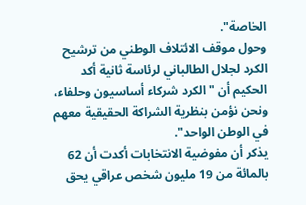الخاصة".
وحول موقف الائتلاف الوطني من ترشيح الكرد لجلال الطالباني لرئاسة ثانية أكد الحكيم أن "الكرد شركاء أساسيون وحلفاء، ونحن نؤمن بنظرية الشراكة الحقيقية معهم في الوطن الواحد".
يذكر أن مفوضية الانتخابات أكدت أن 62 بالمائة من 19 مليون شخص عراقي يحق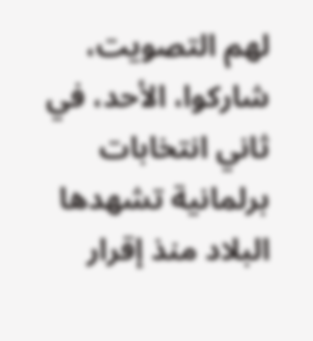لهم التصويت، شاركوا، الأحد، في ثاني انتخابات برلمانية تشهدها البلاد منذ إقرار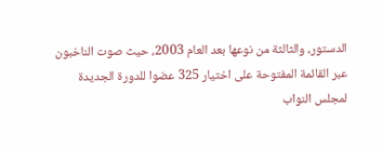الدستور، والثالثة من نوعها بعد العام 2003، حيث صوت الناخبون عبر القائمة المفتوحة على اختيار 325 عضوا للدورة الجديدة لمجلس النواب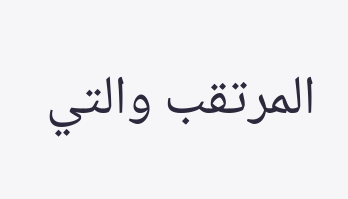المرتقب والتي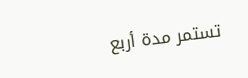تستمر مدة أربع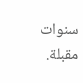سنوات مقبلة.